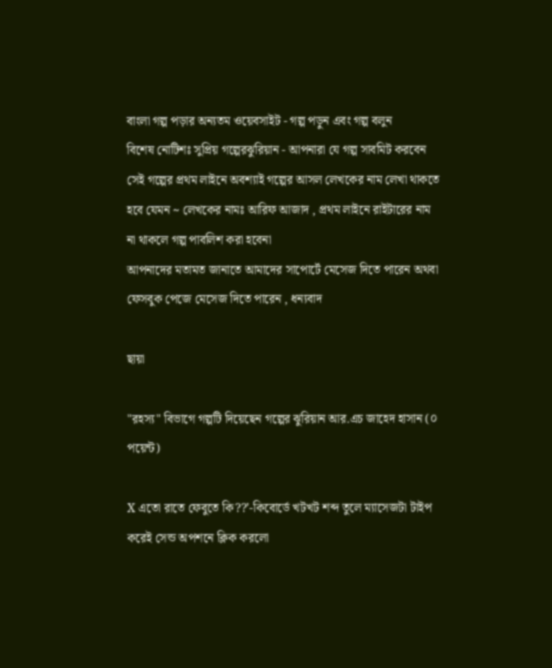বাংলা গল্প পড়ার অন্যতম ওয়েবসাইট - গল্প পড়ুন এবং গল্প বলুন
বিশেষ নোটিশঃ সুপ্রিয় গল্পেরঝুরিয়ান - আপনারা যে গল্প সাবমিট করবেন সেই গল্পের প্রথম লাইনে অবশ্যাই গল্পের আসল লেখকের নাম লেখা থাকতে হবে যেমন ~ লেখকের নামঃ আরিফ আজাদ , প্রথম লাইনে রাইটারের নাম না থাকলে গল্প পাবলিশ করা হবেনা
আপনাদের মতামত জানাতে আমাদের সাপোর্টে মেসেজ দিতে পারেন অথবা ফেসবুক পেজে মেসেজ দিতে পারেন , ধন্যবাদ

ছায়া

"রহস্য" বিভাগে গল্পটি দিয়েছেন গল্পের ঝুরিয়ান আর.এচ জাহেদ হাসান (০ পয়েন্ট)

X এতো রাতে ফেবুতে কি??’-কিবোর্ডে খটখট শব্দ তুলে ম্যাসেজটা টাইপ করেই সেন্ড অপশনে ক্লিক করলো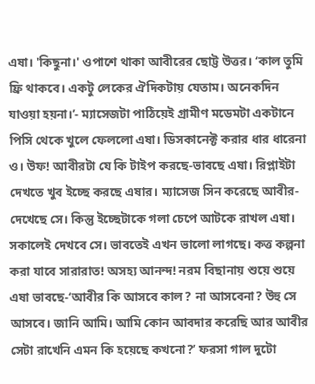এষা। 'কিছুনা।' ওপাশে থাকা আবীরের ছোট্ট উত্তর। ‘কাল তুমি ফ্রি থাকবে। একটু লেকের ঐদিকটায় যেতাম। অনেকদিন যাওয়া হয়না।’- ম্যাসেজটা পাঠিয়েই গ্রামীণ মডেমটা একটানে পিসি থেকে খুলে ফেললো এষা। ডিসকানেক্ট করার ধার ধারেনা ও। উফ! আবীরটা যে কি টাইপ করছে-ভাবছে এষা। রিপ্লাইটা দেখতে খুব ইচ্ছে করছে এষার। ম্যাসেজ সিন করেছে আবীর-দেখেছে সে। কিন্তু ইচ্ছেটাকে গলা চেপে আটকে রাখল এষা। সকালেই দেখবে সে। ভাবতেই এখন ভালো লাগছে। কত্ত কল্পনা করা যাবে সারারাত! অসহ্য আনন্দ! নরম বিছানায় শুয়ে শুয়ে এষা ভাবছে-‘আবীর কি আসবে কাল? না আসবেনা? উহু সে আসবে। জানি আমি। আমি কোন আবদার করেছি আর আবীর সেটা রাখেনি এমন কি হয়েছে কখনো?’ ফরসা গাল দুটো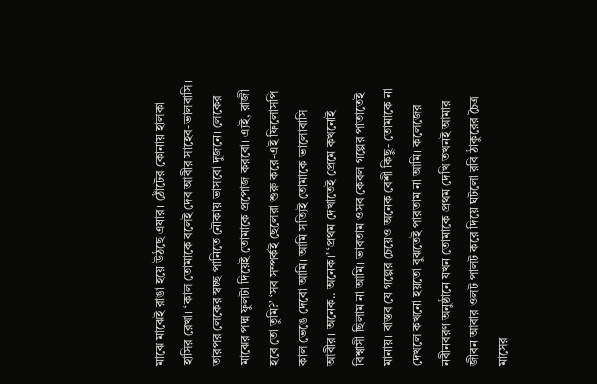মাঝে মাঝেই রাঙা হয়ে উঠছে এষার। ঠোঁটের কোনায় হালকা হাসির রেখা। ‘কাল তোমাকে বলেই দেব আবীর সাহেব-ভালবাসি। তারপর লেকের স্বচ্ছ পানিতে নৌকায় ভাসবো দুজনে। লেকের মাঝের পদ্ম ফুলটা দিয়েই তোমাকে প্রপোজ করবো। এ্যই, রাজী হবে তো তুমি?’ ‘সব সম্পর্কই ছেলেরা শুরু করে-এই ফিলোসপি কাল ভেঙে দেবো আমি। আমি সত্যিই তোমাকে ভালোবাসি আবীর। অনেক.. অনেক।’ ‘প্রথম দেখাতেই প্রেমে কখনোই বিশ্বাসী ছিলাম না আমি। ভাবতাম ওসব কেবল গল্পের পাতাতেই মানায়। বাস্তব যে গল্পের চেয়েও অনেক বেশী কিছু- তোমাকে না দেখলে কখনো হয়তো বুঝতেই পারতাম না আমি। কলেজের নবীনবরণ অনুষ্ঠানে যখন তোমাকে প্রথম দেখি তখনই আমার জীবন আবার ওলট পালট করে দিয়ে ঘটলো রবি ঠাকুরের চৈত্র মাসের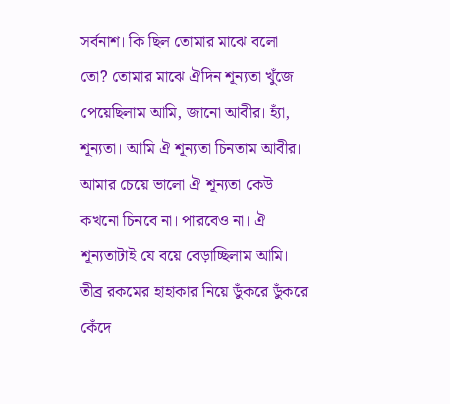সর্বনাশ। কি ছিল তোমার মাঝে বলো তো? তোমার মাঝে ঐদিন শূন্যতা খুঁজে পেয়েছিলাম আমি, জানো আবীর। হ্যাঁ, শূন্যতা। আমি ঐ শূন্যতা চিনতাম আবীর। আমার চেয়ে ভালো ঐ শূন্যতা কেউ কখনো চিনবে না। পারবেও না। ঐ শূন্যতাটাই যে বয়ে বেড়াচ্ছিলাম আমি। তীব্র রকমের হাহাকার নিয়ে ডুঁকরে ডুঁকরে কেঁদে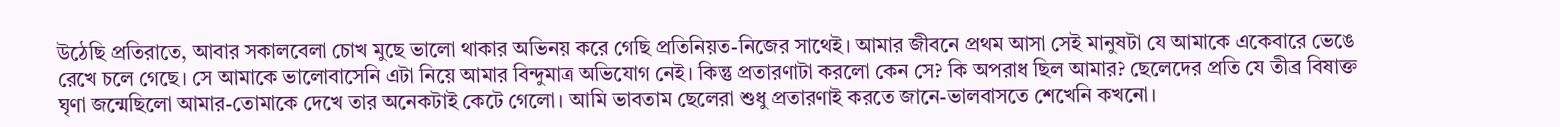উঠেছি প্রতিরাতে, আবার সকালবেলা চোখ মুছে ভালো থাকার অভিনয় করে গেছি প্রতিনিয়ত-নিজের সাথেই। আমার জীবনে প্রথম আসা সেই মানুষটা যে আমাকে একেবারে ভেঙে রেখে চলে গেছে। সে আমাকে ভালোবাসেনি এটা নিয়ে আমার বিন্দুমাত্র অভিযোগ নেই। কিন্তু প্রতারণাটা করলো কেন সে? কি অপরাধ ছিল আমার? ছেলেদের প্রতি যে তীব্র বিষাক্ত ঘৃণা জন্মেছিলো আমার-তোমাকে দেখে তার অনেকটাই কেটে গেলো। আমি ভাবতাম ছেলেরা শুধু প্রতারণাই করতে জানে-ভালবাসতে শেখেনি কখনো।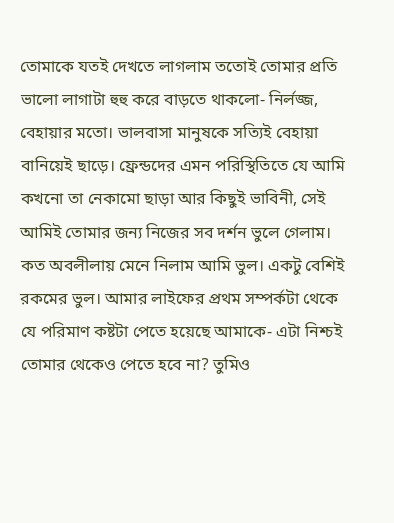তোমাকে যতই দেখতে লাগলাম ততোই তোমার প্রতি ভালো লাগাটা হুহু করে বাড়তে থাকলো- নির্লজ্জ, বেহায়ার মতো। ভালবাসা মানুষকে সত্যিই বেহায়া বানিয়েই ছাড়ে। ফ্রেন্ডদের এমন পরিস্থিতিতে যে আমি কখনো তা নেকামো ছাড়া আর কিছুই ভাবিনী, সেই আমিই তোমার জন্য নিজের সব দর্শন ভুলে গেলাম। কত অবলীলায় মেনে নিলাম আমি ভুল। একটু বেশিই রকমের ভুল। আমার লাইফের প্রথম সম্পর্কটা থেকে যে পরিমাণ কষ্টটা পেতে হয়েছে আমাকে- এটা নিশ্চই তোমার থেকেও পেতে হবে না? তুমিও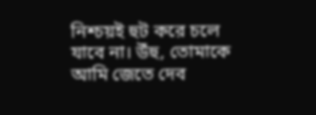নিশ্চয়ই হুট করে চলে যাবে না। উঁহু, তোমাকে আমি জেতে দেব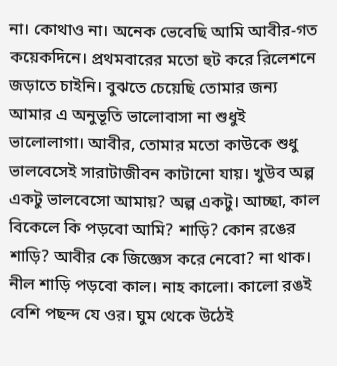না। কোথাও না। অনেক ভেবেছি আমি আবীর-গত কয়েকদিনে। প্রথমবারের মতো হুট করে রিলেশনে জড়াতে চাইনি। বুঝতে চেয়েছি তোমার জন্য আমার এ অনুভূতি ভালোবাসা না শুধুই ভালোলাগা। আবীর, তোমার মতো কাউকে শুধু ভালবেসেই সারাটাজীবন কাটানো যায়। খুউব অল্প একটু ভালবেসো আমায়? অল্প একটু। আচ্ছা, কাল বিকেলে কি পড়বো আমি? শাড়ি? কোন রঙের শাড়ি? আবীর কে জিজ্ঞেস করে নেবো? না থাক। নীল শাড়ি পড়বো কাল। নাহ কালো। কালো রঙই বেশি পছন্দ যে ওর। ঘুম থেকে উঠেই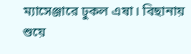ম্যাসেঞ্জারে ঢুকল এষা। বিছানায় শুয়ে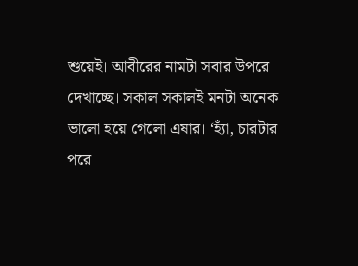শুয়েই। আবীরের নামটা সবার উপরে দেখাচ্ছে। সকাল সকালই মনটা অনেক ভালো হয়ে গেলো এষার। ‘হ্যাঁ, চারটার পরে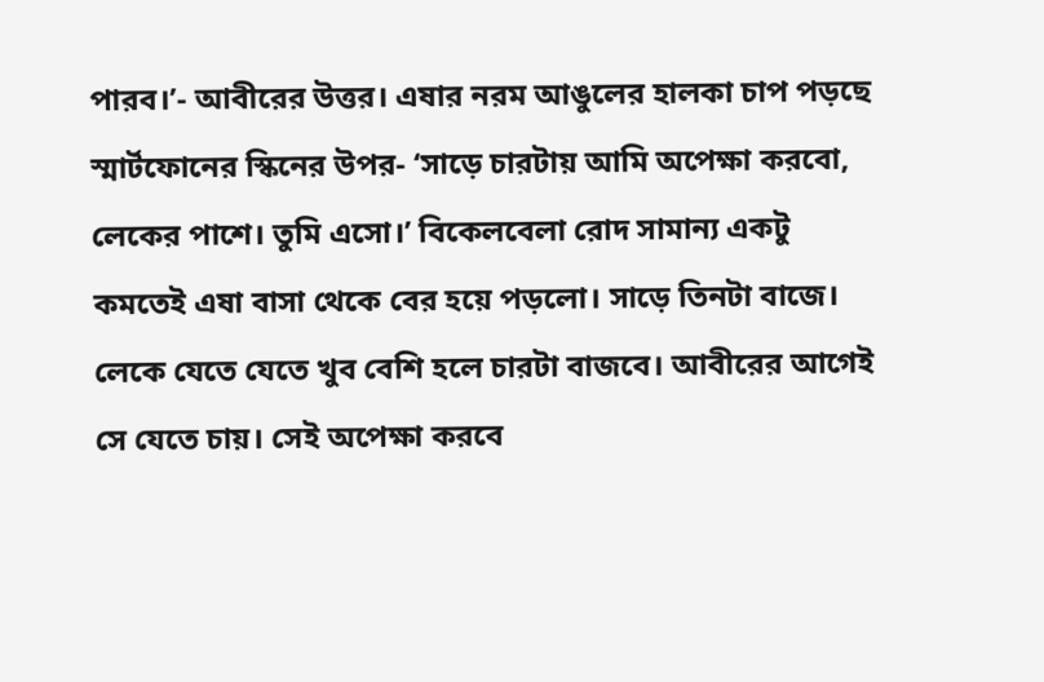পারব।’- আবীরের উত্তর। এষার নরম আঙুলের হালকা চাপ পড়ছে স্মার্টফোনের স্কিনের উপর- ‘সাড়ে চারটায় আমি অপেক্ষা করবো, লেকের পাশে। তুমি এসো।’ বিকেলবেলা রোদ সামান্য একটু কমতেই এষা বাসা থেকে বের হয়ে পড়লো। সাড়ে তিনটা বাজে। লেকে যেতে যেতে খুব বেশি হলে চারটা বাজবে। আবীরের আগেই সে যেতে চায়। সেই অপেক্ষা করবে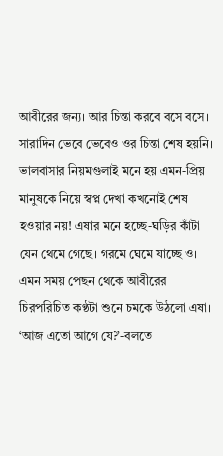আবীরের জন্য। আর চিন্তা করবে বসে বসে। সারাদিন ভেবে ভেবেও ওর চিন্তা শেষ হয়নি। ভালবাসার নিয়মগুলাই মনে হয় এমন-প্রিয় মানুষকে নিয়ে স্বপ্ন দেখা কখনোই শেষ হওয়ার নয়! এষার মনে হচ্ছে-ঘড়ির কাঁটা যেন থেমে গেছে। গরমে ঘেমে যাচ্ছে ও। এমন সময় পেছন থেকে আবীরের চিরপরিচিত কণ্ঠটা শুনে চমকে উঠলো এষা। ‘আজ এতো আগে যে?’-বলতে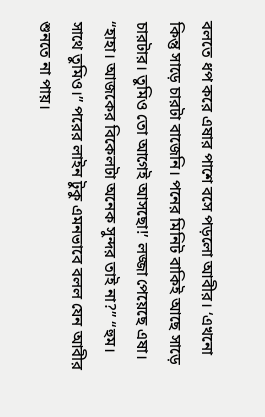বলতে ধপ করে এষার পাশে বসে পড়লো আবীর। ‘এখনো কিন্তু সাড়ে চারটা বাজেনি। পনের মিনিট বাকিই আছে সাড়ে চারটার। তুমিও তো আগেই আসছো!’ লজ্জা পেয়েছে এষা। “হাহা। আজকের বিকেলটা অনেক সুন্দর তাই না?” “হুম। সাথে তুমিও।” পরের লাইন টুকু এমনভাবে বলল যেন আবীর শুনতে না পায়।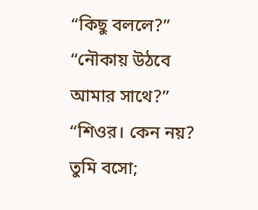“কিছু বললে?” “নৌকায় উঠবে আমার সাথে?” “শিওর। কেন নয়? তুমি বসো;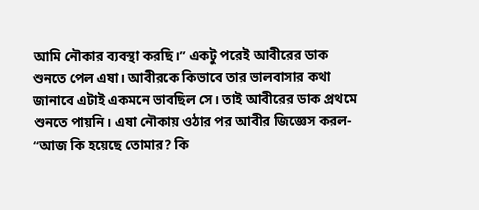আমি নৌকার ব্যবস্থা করছি।” একটু পরেই আবীরের ডাক শুনতে পেল এষা। আবীরকে কিভাবে তার ভালবাসার কথা জানাবে এটাই একমনে ভাবছিল সে। তাই আবীরের ডাক প্রথমে শুনতে পায়নি। এষা নৌকায় ওঠার পর আবীর জিজ্ঞেস করল- “আজ কি হয়েছে তোমার? কি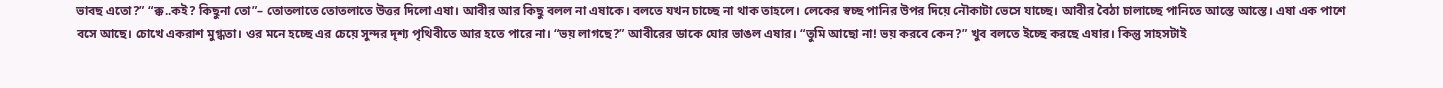ভাবছ এতো?” “ক্ক..কই? কিছুনা তো”– তোতলাতে তোতলাতে উত্তর দিলো এষা। আবীর আর কিছু বলল না এষাকে। বলতে যখন চাচ্ছে না থাক তাহলে। লেকের স্বচ্ছ পানির উপর দিয়ে নৌকাটা ভেসে যাচ্ছে। আবীর বৈঠা চালাচ্ছে পানিতে আস্তে আস্তে। এষা এক পাশে বসে আছে। চোখে একরাশ মুগ্ধতা। ওর মনে হচ্ছে এর চেয়ে সুন্দর দৃশ্য পৃথিবীতে আর হতে পারে না। “ভয় লাগছে?” আবীরের ডাকে ঘোর ভাঙল এষার। “তুমি আছো না! ভয় করবে কেন?” খুব বলতে ইচ্ছে করছে এষার। কিন্তু সাহসটাই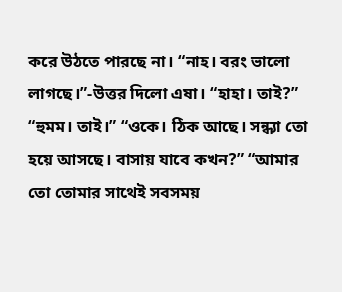করে উঠতে পারছে না। “নাহ। বরং ভালো লাগছে।”-উত্তর দিলো এষা। “হাহা। তাই?” “হুমম। তাই।” “ওকে। ঠিক আছে। সন্ধ্যা তো হয়ে আসছে। বাসায় যাবে কখন?” “আমার তো তোমার সাথেই সবসময়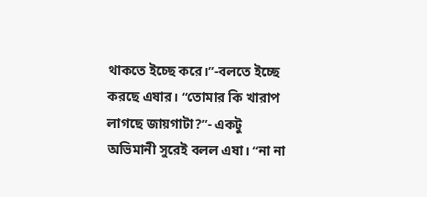থাকতে ইচ্ছে করে।”-বলতে ইচ্ছে করছে এষার। “তোমার কি খারাপ লাগছে জায়গাটা?”- একটু অভিমানী সুরেই বলল এষা। “না না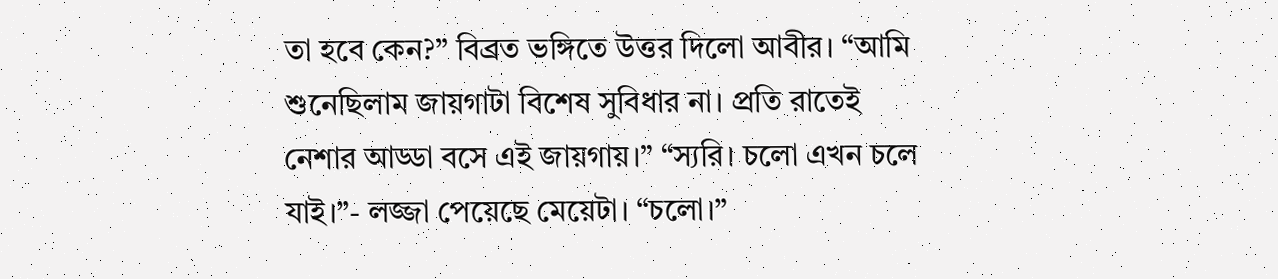তা হবে কেন?” বিব্রত ভঙ্গিতে উত্তর দিলো আবীর। “আমি শুনেছিলাম জায়গাটা বিশেষ সুবিধার না। প্রতি রাতেই নেশার আড্ডা বসে এই জায়গায়।” “স্যরি। চলো এখন চলে যাই।”- লজ্জা পেয়েছে মেয়েটা। “চলো।”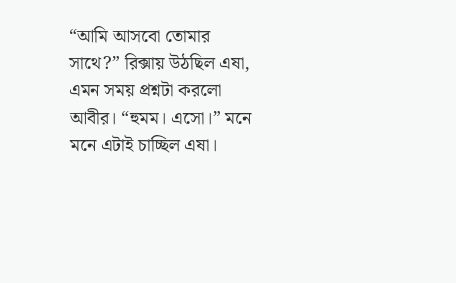“আমি আসবো তোমার সাথে?” রিক্সায় উঠছিল এষা, এমন সময় প্রশ্নটা করলো আবীর। “হুমম। এসো।” মনে মনে এটাই চাচ্ছিল এষা।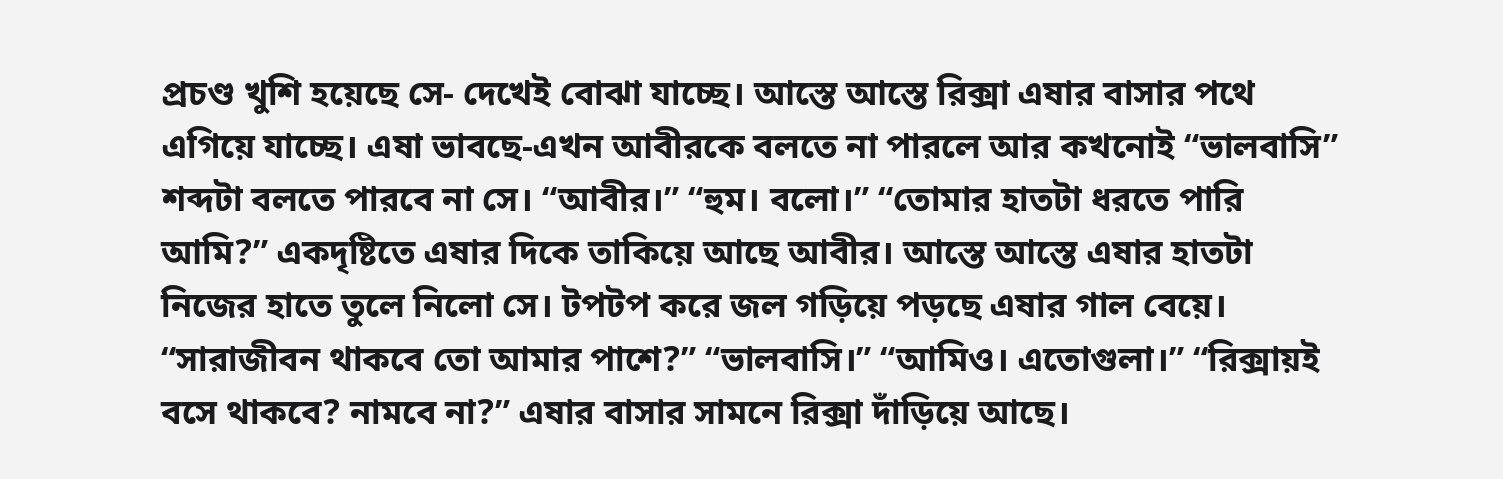প্রচণ্ড খুশি হয়েছে সে- দেখেই বোঝা যাচ্ছে। আস্তে আস্তে রিক্সা এষার বাসার পথে এগিয়ে যাচ্ছে। এষা ভাবছে-এখন আবীরকে বলতে না পারলে আর কখনোই “ভালবাসি” শব্দটা বলতে পারবে না সে। “আবীর।” “হুম। বলো।” “তোমার হাতটা ধরতে পারি আমি?” একদৃষ্টিতে এষার দিকে তাকিয়ে আছে আবীর। আস্তে আস্তে এষার হাতটা নিজের হাতে তুলে নিলো সে। টপটপ করে জল গড়িয়ে পড়ছে এষার গাল বেয়ে। “সারাজীবন থাকবে তো আমার পাশে?” “ভালবাসি।” “আমিও। এতোগুলা।” “রিক্সায়ই বসে থাকবে? নামবে না?” এষার বাসার সামনে রিক্সা দাঁড়িয়ে আছে।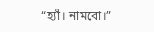“হ্যাঁ। নামবো।”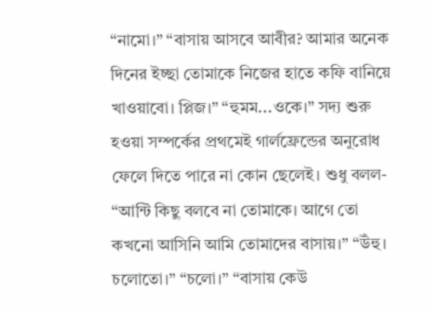“নামো।” “বাসায় আসবে আবীর? আমার অনেক দিনের ইচ্ছা তোমাকে নিজের হাতে কফি বানিয়ে খাওয়াবো। প্লিজ।” “হুমম...ওকে।” সদ্য শুরু হওয়া সম্পর্কের প্রথমেই গার্লফ্রেন্ডের অনুরোধ ফেলে দিতে পারে না কোন ছেলেই। শুধু বলল- “আন্টি কিছু বলবে না তোমাকে। আগে তো কখনো আসিনি আমি তোমাদের বাসায়।” “উঁহু। চলোতো।” “চলো।” “বাসায় কেউ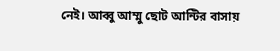নেই। আব্বু আম্মু ছোট আন্টির বাসায়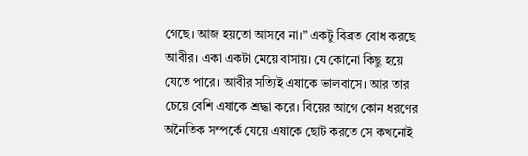গেছে। আজ হয়তো আসবে না।” একটু বিব্রত বোধ করছে আবীর। একা একটা মেয়ে বাসায়। যে কোনো কিছু হয়ে যেতে পারে। আবীর সত্যিই এষাকে ভালবাসে। আর তার চেয়ে বেশি এষাকে শ্রদ্ধা করে। বিয়ের আগে কোন ধরণের অনৈতিক সম্পর্কে যেয়ে এষাকে ছোট করতে সে কখনোই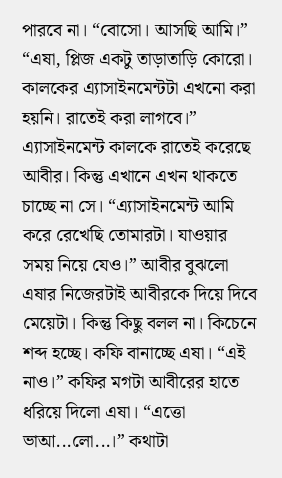পারবে না। “বোসো। আসছি আমি।” “এষা, প্লিজ একটু তাড়াতাড়ি কোরো। কালকের এ্যাসাইনমেন্টটা এখনো করা হয়নি। রাতেই করা লাগবে।” এ্যাসাইনমেন্ট কালকে রাতেই করেছে আবীর। কিন্তু এখানে এখন থাকতে চাচ্ছে না সে। “এ্যাসাইনমেন্ট আমি করে রেখেছি তোমারটা। যাওয়ার সময় নিয়ে যেও।” আবীর বুঝলো এষার নিজেরটাই আবীরকে দিয়ে দিবে মেয়েটা। কিন্তু কিছু বলল না। কিচেনে শব্দ হচ্ছে। কফি বানাচ্ছে এষা। “এই নাও।” কফির মগটা আবীরের হাতে ধরিয়ে দিলো এষা। “এত্তো ভাআ...লো...।” কথাটা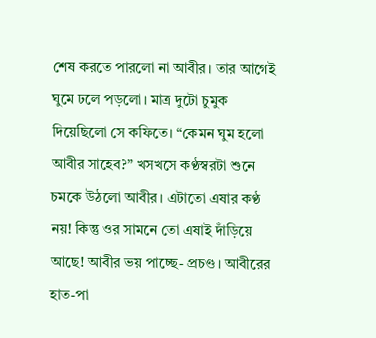শেষ করতে পারলো না আবীর। তার আগেই ঘুমে ঢলে পড়লো। মাত্র দুটো চুমুক দিয়েছিলো সে কফিতে। “কেমন ঘুম হলো আবীর সাহেব?” খসখসে কণ্ঠস্বরটা শুনে চমকে উঠলো আবীর। এটাতো এষার কণ্ঠ নয়! কিন্তু ওর সামনে তো এষাই দাঁড়িয়ে আছে! আবীর ভয় পাচ্ছে- প্রচণ্ড। আবীরের হাত-পা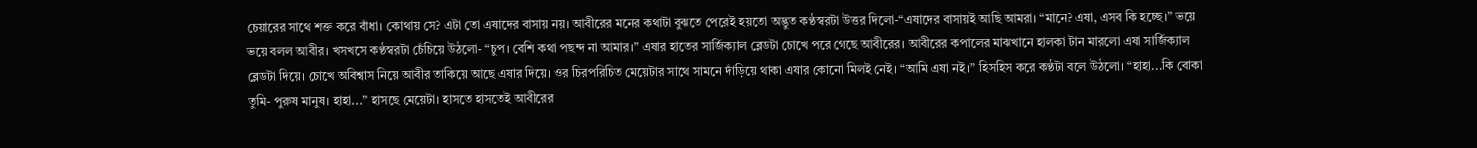চেয়ারের সাথে শক্ত করে বাঁধা। কোথায় সে? এটা তো এষাদের বাসায় নয়। আবীরের মনের কথাটা বুঝতে পেরেই হয়তো অদ্ভুত কণ্ঠস্বরটা উত্তর দিলো-“এষাদের বাসায়ই আছি আমরা। “মানে? এষা, এসব কি হচ্ছে।” ভয়ে ভয়ে বলল আবীর। খসখসে কণ্ঠস্বরটা চেঁচিয়ে উঠলো- “চুপ। বেশি কথা পছন্দ না আমার।” এষার হাতের সার্জিক্যাল ব্লেডটা চোখে পরে গেছে আবীরের। আবীরের কপালের মাঝখানে হালকা টান মারলো এষা সার্জিক্যাল ব্লেডটা দিয়ে। চোখে অবিশ্বাস নিয়ে আবীর তাকিয়ে আছে এষার দিয়ে। ওর চিরপরিচিত মেয়েটার সাথে সামনে দাঁড়িয়ে থাকা এষার কোনো মিলই নেই। “আমি এষা নই।” হিসহিস করে কণ্ঠটা বলে উঠলো। “হাহা...কি বোকা তুমি- পুরুষ মানুষ। হাহা...” হাসছে মেয়েটা। হাসতে হাসতেই আবীরের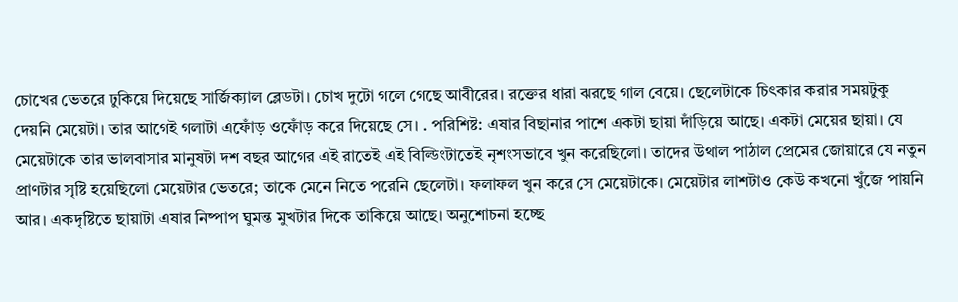চোখের ভেতরে ঢুকিয়ে দিয়েছে সার্জিক্যাল ব্লেডটা। চোখ দুটো গলে গেছে আবীরের। রক্তের ধারা ঝরছে গাল বেয়ে। ছেলেটাকে চিৎকার করার সময়টুকু দেয়নি মেয়েটা। তার আগেই গলাটা এফোঁড় ওফোঁড় করে দিয়েছে সে। . পরিশিষ্ট: এষার বিছানার পাশে একটা ছায়া দাঁড়িয়ে আছে। একটা মেয়ের ছায়া। যে মেয়েটাকে তার ভালবাসার মানুষটা দশ বছর আগের এই রাতেই এই বিল্ডিংটাতেই নৃশংসভাবে খুন করেছিলো। তাদের উথাল পাঠাল প্রেমের জোয়ারে যে নতুন প্রাণটার সৃষ্টি হয়েছিলো মেয়েটার ভেতরে; তাকে মেনে নিতে পরেনি ছেলেটা। ফলাফল খুন করে সে মেয়েটাকে। মেয়েটার লাশটাও কেউ কখনো খুঁজে পায়নি আর। একদৃষ্টিতে ছায়াটা এষার নিষ্পাপ ঘুমন্ত মুখটার দিকে তাকিয়ে আছে। অনুশোচনা হচ্ছে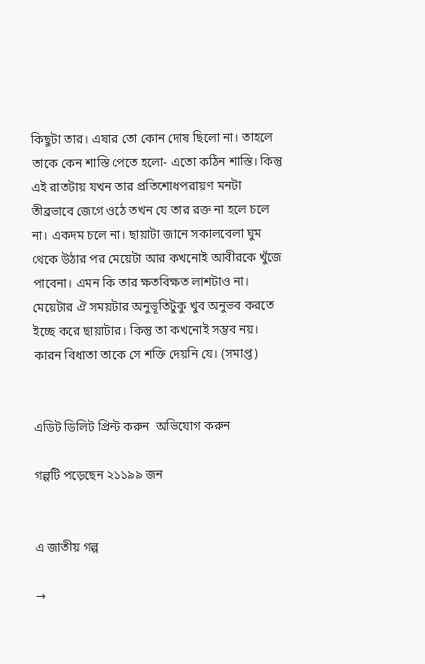কিছুটা তার। এষার তো কোন দোষ ছিলো না। তাহলে তাকে কেন শাস্তি পেতে হলো- এতো কঠিন শাস্তি। কিন্তু এই রাতটায় যখন তার প্রতিশোধপরায়ণ মনটা তীব্রভাবে জেগে ওঠে তখন যে তার রক্ত না হলে চলে না। একদম চলে না। ছায়াটা জানে সকালবেলা ঘুম থেকে উঠার পর মেয়েটা আর কখনোই আবীরকে খুঁজে পাবেনা। এমন কি তার ক্ষতবিক্ষত লাশটাও না। মেয়েটার ঐ সময়টার অনুভূতিটুকু খুব অনুভব করতে ইচ্ছে করে ছায়াটার। কিন্তু তা কখনোই সম্ভব নয়। কারন বিধাতা তাকে সে শক্তি দেয়নি যে। (সমাপ্ত)


এডিট ডিলিট প্রিন্ট করুন  অভিযোগ করুন

গল্পটি পড়েছেন ২১১৯৯ জন


এ জাতীয় গল্প

→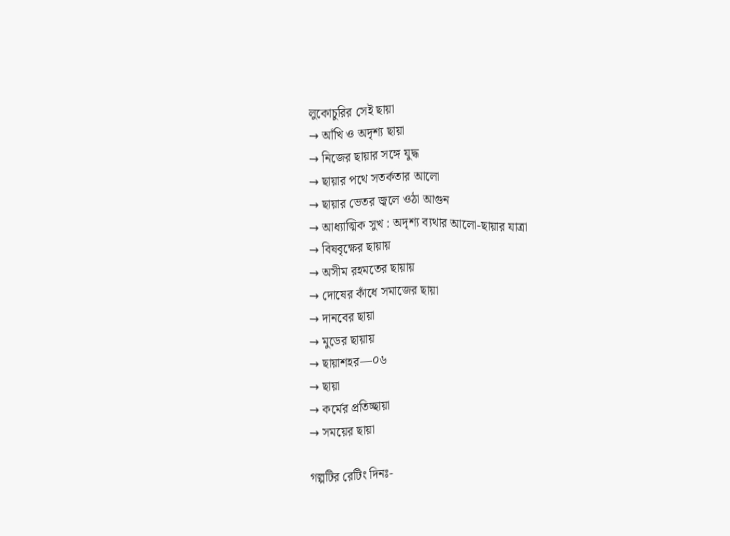লুকোচুরির সেই ছায়া
→ আঁখি ও অদৃশ্য ছায়া
→ নিজের ছায়ার সঙ্গে যুদ্ধ
→ ছায়ার পথে সতর্কতার আলো
→ ছায়ার ভেতর জ্বলে ওঠা আগুন
→ আধ্যাত্মিক সুখ : অদৃশ্য ব্যথার আলো-ছায়ার যাত্রা
→ বিষবৃক্ষের ছায়ায়
→ অসীম রহমতের ছায়ায়
→ দোষের কাঁধে সমাজের ছায়া
→ দানবের ছায়া
→ মুডের ছায়ায়
→ ছায়াশহর—০৬
→ ছায়া
→ কর্মের প্রতিচ্ছায়া
→ সময়ের ছায়া

গল্পটির রেটিং দিনঃ-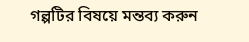গল্পটির বিষয়ে মন্তব্য করুন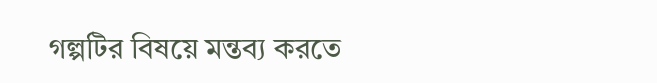গল্পটির বিষয়ে মন্তব্য করতে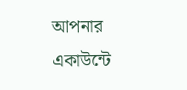আপনার একাউন্টে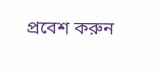প্রবেশ করুন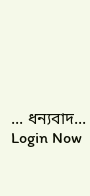... ধন্যবাদ... Login Now